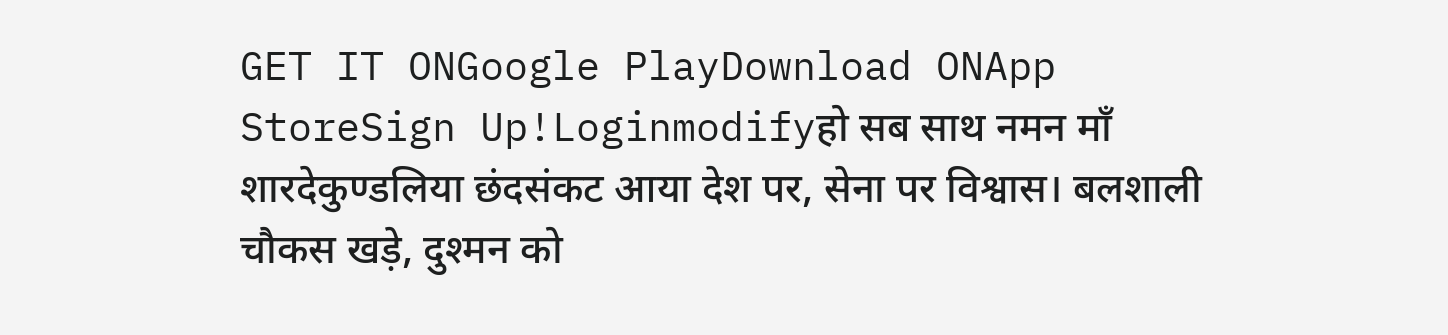GET IT ONGoogle PlayDownload ONApp StoreSign Up!Loginmodifyहो सब साथ नमन माँ शारदेकुण्डलिया छंदसंकट आया देश पर, सेना पर विश्वास। बलशाली चौकस खड़े, दुश्मन को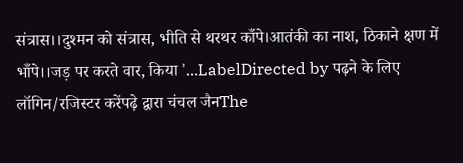संत्रास।।दुश्मन को संत्रास, भीति से थरथर काँपे।आतंकी का नाश, ठिकाने क्षण में भाँपे।।जड़ पर करते वार, किया '...LabelDirected by पढ़ने के लिए लॉगिन/रजिस्टर करेंपढ़े द्वारा चंचल जैनThe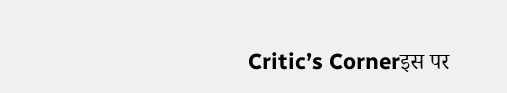Critic’s Cornerइस पर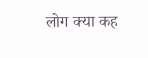लोग क्या कह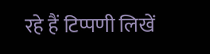रहे हैं टिप्पणी लिखें